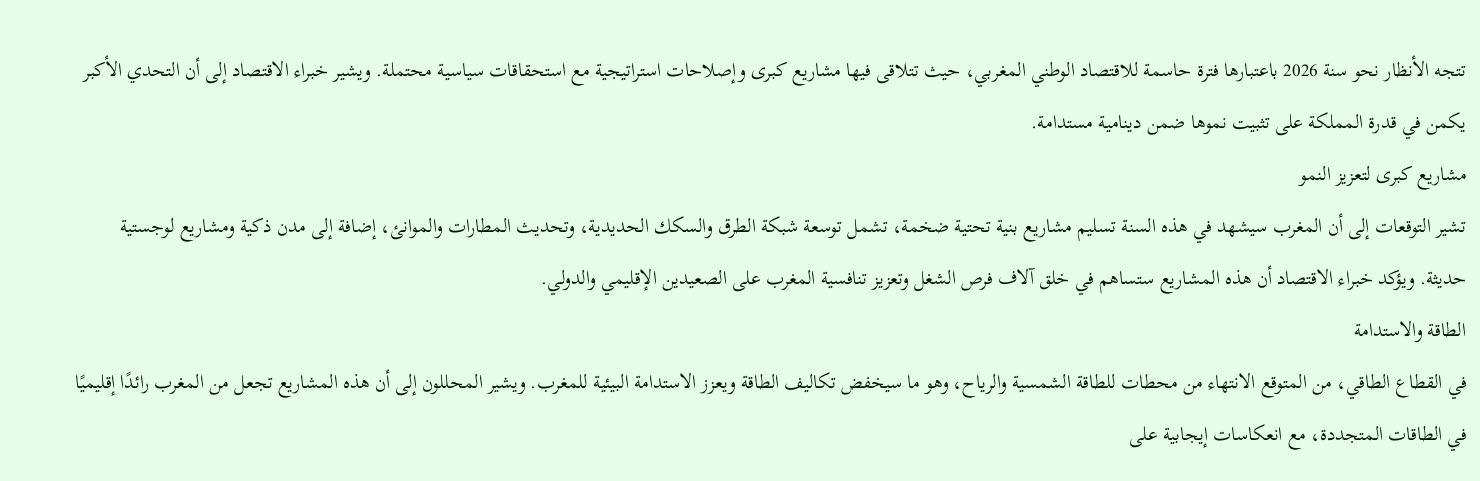تتجه الأنظار نحو سنة 2026 باعتبارها فترة حاسمة للاقتصاد الوطني المغربي، حيث تتلاقى فيها مشاريع كبرى وإصلاحات استراتيجية مع استحقاقات سياسية محتملة. ويشير خبراء الاقتصاد إلى أن التحدي الأكبر يكمن في قدرة المملكة على تثبيت نموها ضمن دينامية مستدامة.
مشاريع كبرى لتعزيز النمو
تشير التوقعات إلى أن المغرب سيشهد في هذه السنة تسليم مشاريع بنية تحتية ضخمة، تشمل توسعة شبكة الطرق والسكك الحديدية، وتحديث المطارات والموانئ، إضافة إلى مدن ذكية ومشاريع لوجستية حديثة. ويؤكد خبراء الاقتصاد أن هذه المشاريع ستساهم في خلق آلاف فرص الشغل وتعزيز تنافسية المغرب على الصعيدين الإقليمي والدولي.
الطاقة والاستدامة
في القطاع الطاقي، من المتوقع الانتهاء من محطات للطاقة الشمسية والرياح، وهو ما سيخفض تكاليف الطاقة ويعزز الاستدامة البيئية للمغرب. ويشير المحللون إلى أن هذه المشاريع تجعل من المغرب رائدًا إقليميًا في الطاقات المتجددة، مع انعكاسات إيجابية على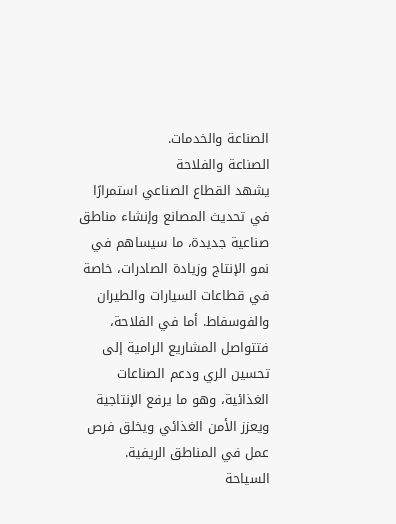الصناعة والخدمات.
الصناعة والفلاحة
يشهد القطاع الصناعي استمرارًا في تحديث المصانع وإنشاء مناطق صناعية جديدة، ما سيساهم في نمو الإنتاج وزيادة الصادرات، خاصة في قطاعات السيارات والطيران والفوسفاط. أما في الفلاحة، فتتواصل المشاريع الرامية إلى تحسين الري ودعم الصناعات الغذائية، وهو ما يرفع الإنتاجية ويعزز الأمن الغذائي ويخلق فرص عمل في المناطق الريفية.
السياحة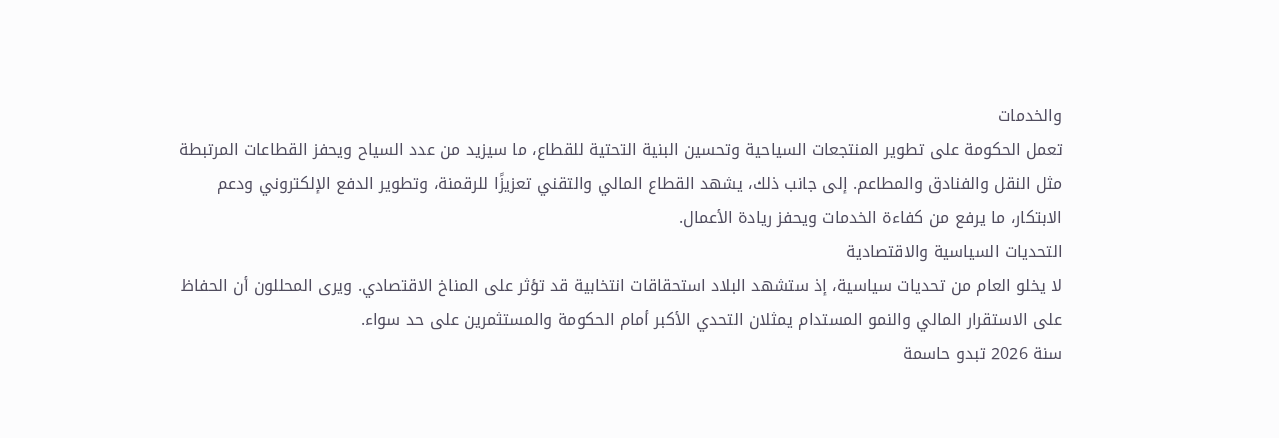والخدمات
تعمل الحكومة على تطوير المنتجعات السياحية وتحسين البنية التحتية للقطاع، ما سيزيد من عدد السياح ويحفز القطاعات المرتبطة مثل النقل والفنادق والمطاعم. إلى جانب ذلك، يشهد القطاع المالي والتقني تعزيزًا للرقمنة، وتطوير الدفع الإلكتروني ودعم الابتكار، ما يرفع من كفاءة الخدمات ويحفز ريادة الأعمال.
التحديات السياسية والاقتصادية
لا يخلو العام من تحديات سياسية، إذ ستشهد البلاد استحقاقات انتخابية قد تؤثر على المناخ الاقتصادي. ويرى المحللون أن الحفاظ على الاستقرار المالي والنمو المستدام يمثلان التحدي الأكبر أمام الحكومة والمستثمرين على حد سواء.
سنة 2026 تبدو حاسمة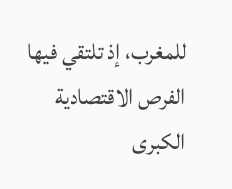للمغرب، إذ تلتقي فيها الفرص الاقتصادية الكبرى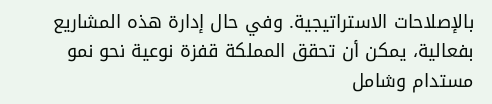بالإصلاحات الاستراتيجية. وفي حال إدارة هذه المشاريع بفعالية، يمكن أن تحقق المملكة قفزة نوعية نحو نمو مستدام وشامل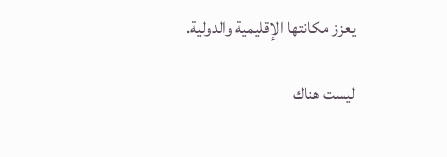يعزز مكانتها الإقليمية والدولية.

ليست هناك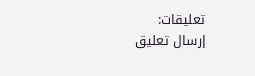تعليقات:
إرسال تعليق